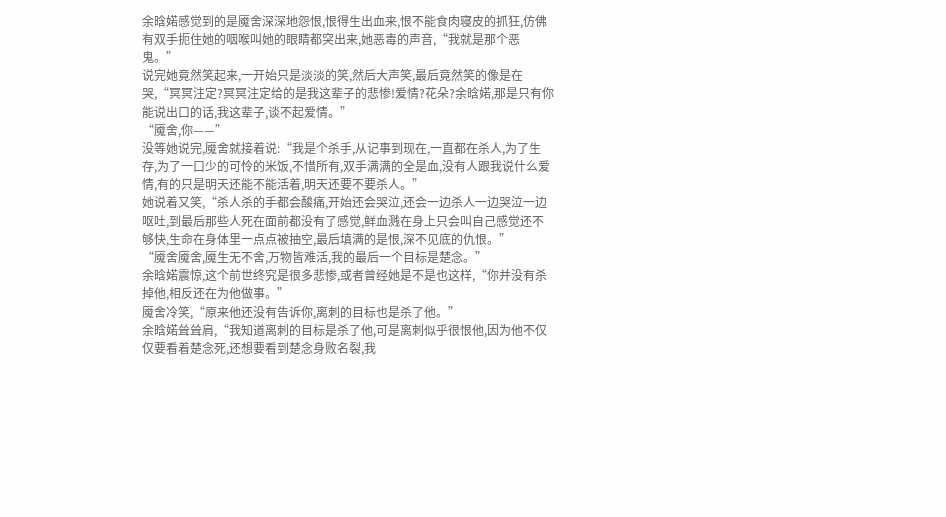余晗婼感觉到的是魇舍深深地怨恨,恨得生出血来,恨不能食肉寝皮的抓狂,仿佛有双手扼住她的咽喉叫她的眼睛都突出来,她恶毒的声音,“我就是那个恶鬼。”
说完她竟然笑起来,一开始只是淡淡的笑,然后大声笑,最后竟然笑的像是在哭,“冥冥注定?冥冥注定给的是我这辈子的悲惨!爱情?花朵?余晗婼,那是只有你能说出口的话,我这辈子,谈不起爱情。”
“魇舍,你——”
没等她说完,魇舍就接着说:“我是个杀手,从记事到现在,一直都在杀人,为了生存,为了一口少的可怜的米饭,不惜所有,双手满满的全是血,没有人跟我说什么爱情,有的只是明天还能不能活着,明天还要不要杀人。”
她说着又笑,“杀人杀的手都会酸痛,开始还会哭泣,还会一边杀人一边哭泣一边呕吐,到最后那些人死在面前都没有了感觉,鲜血溅在身上只会叫自己感觉还不够快,生命在身体里一点点被抽空,最后填满的是恨,深不见底的仇恨。”
“魇舍魇舍,魇生无不舍,万物皆难活,我的最后一个目标是楚念。”
余晗婼震惊,这个前世终究是很多悲惨,或者曾经她是不是也这样,“你并没有杀掉他,相反还在为他做事。”
魇舍冷笑,“原来他还没有告诉你,离刺的目标也是杀了他。”
余晗婼耸耸肩,“我知道离刺的目标是杀了他,可是离刺似乎很恨他,因为他不仅仅要看着楚念死,还想要看到楚念身败名裂,我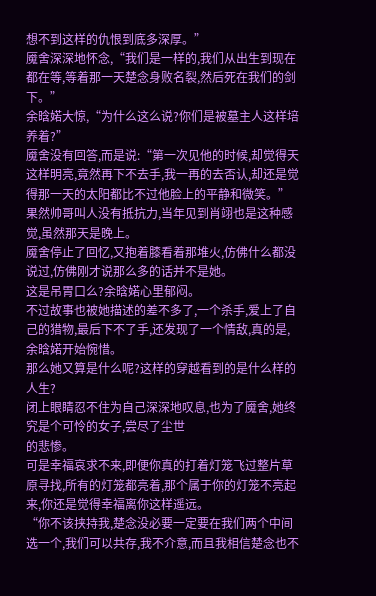想不到这样的仇恨到底多深厚。”
魇舍深深地怀念,“我们是一样的,我们从出生到现在都在等,等着那一天楚念身败名裂,然后死在我们的剑下。”
余晗婼大惊,“为什么这么说?你们是被墓主人这样培养着?”
魇舍没有回答,而是说:“第一次见他的时候,却觉得天这样明亮,竟然再下不去手,我一再的去否认,却还是觉得那一天的太阳都比不过他脸上的平静和微笑。”
果然帅哥叫人没有抵抗力,当年见到肖翊也是这种感觉,虽然那天是晚上。
魇舍停止了回忆,又抱着膝看着那堆火,仿佛什么都没说过,仿佛刚才说那么多的话并不是她。
这是吊胃口么?余晗婼心里郁闷。
不过故事也被她描述的差不多了,一个杀手,爱上了自己的猎物,最后下不了手,还发现了一个情敌,真的是,余晗婼开始惋惜。
那么她又算是什么呢?这样的穿越看到的是什么样的人生?
闭上眼睛忍不住为自己深深地叹息,也为了魇舍,她终究是个可怜的女子,尝尽了尘世
的悲惨。
可是幸福哀求不来,即便你真的打着灯笼飞过整片草原寻找,所有的灯笼都亮着,那个属于你的灯笼不亮起来,你还是觉得幸福离你这样遥远。
“你不该挟持我,楚念没必要一定要在我们两个中间选一个,我们可以共存,我不介意,而且我相信楚念也不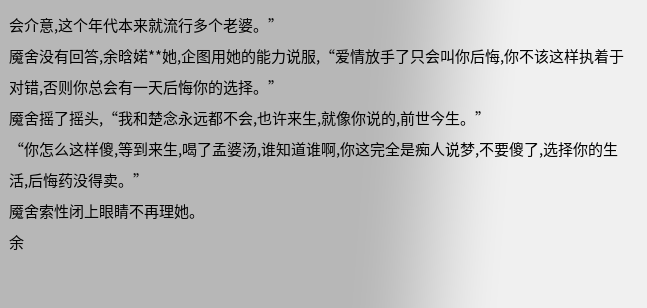会介意,这个年代本来就流行多个老婆。”
魇舍没有回答,余晗婼**她,企图用她的能力说服,“爱情放手了只会叫你后悔,你不该这样执着于对错,否则你总会有一天后悔你的选择。”
魇舍摇了摇头,“我和楚念永远都不会,也许来生,就像你说的,前世今生。”
“你怎么这样傻,等到来生,喝了孟婆汤,谁知道谁啊,你这完全是痴人说梦,不要傻了,选择你的生活,后悔药没得卖。”
魇舍索性闭上眼睛不再理她。
余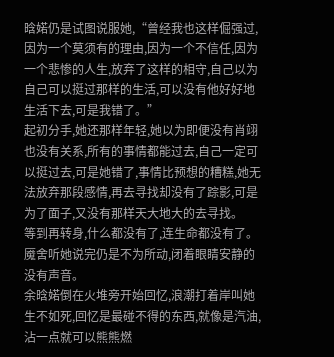晗婼仍是试图说服她,“曾经我也这样倔强过,因为一个莫须有的理由,因为一个不信任,因为一个悲惨的人生,放弃了这样的相守,自己以为自己可以挺过那样的生活,可以没有他好好地生活下去,可是我错了。”
起初分手,她还那样年轻,她以为即便没有肖翊也没有关系,所有的事情都能过去,自己一定可以挺过去,可是她错了,事情比预想的糟糕,她无法放弃那段感情,再去寻找却没有了踪影,可是为了面子,又没有那样天大地大的去寻找。
等到再转身,什么都没有了,连生命都没有了。
魇舍听她说完仍是不为所动,闭着眼睛安静的没有声音。
余晗婼倒在火堆旁开始回忆,浪潮打着岸叫她生不如死,回忆是最碰不得的东西,就像是汽油,沾一点就可以熊熊燃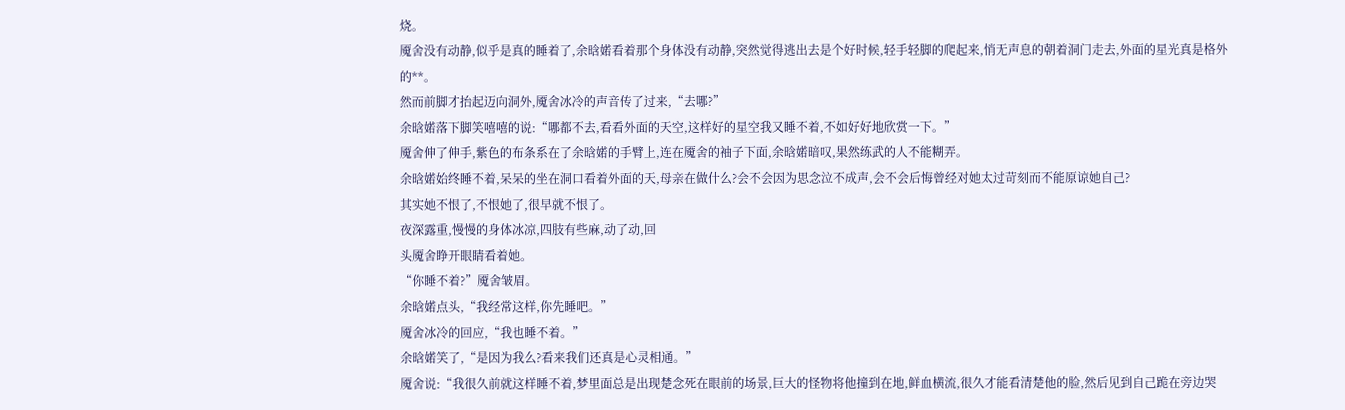烧。
魇舍没有动静,似乎是真的睡着了,余晗婼看着那个身体没有动静,突然觉得逃出去是个好时候,轻手轻脚的爬起来,悄无声息的朝着洞门走去,外面的星光真是格外的**。
然而前脚才抬起迈向洞外,魇舍冰冷的声音传了过来,“去哪?”
余晗婼落下脚笑嘻嘻的说:“哪都不去,看看外面的天空,这样好的星空我又睡不着,不如好好地欣赏一下。”
魇舍伸了伸手,紫色的布条系在了余晗婼的手臂上,连在魇舍的袖子下面,余晗婼暗叹,果然练武的人不能糊弄。
余晗婼始终睡不着,呆呆的坐在洞口看着外面的天,母亲在做什么?会不会因为思念泣不成声,会不会后悔曾经对她太过苛刻而不能原谅她自己?
其实她不恨了,不恨她了,很早就不恨了。
夜深露重,慢慢的身体冰凉,四肢有些麻,动了动,回
头魇舍睁开眼睛看着她。
“你睡不着?”魇舍皱眉。
余晗婼点头,“我经常这样,你先睡吧。”
魇舍冰冷的回应,“我也睡不着。”
余晗婼笑了,“是因为我么?看来我们还真是心灵相通。”
魇舍说:“我很久前就这样睡不着,梦里面总是出现楚念死在眼前的场景,巨大的怪物将他撞到在地,鲜血横流,很久才能看清楚他的脸,然后见到自己跪在旁边哭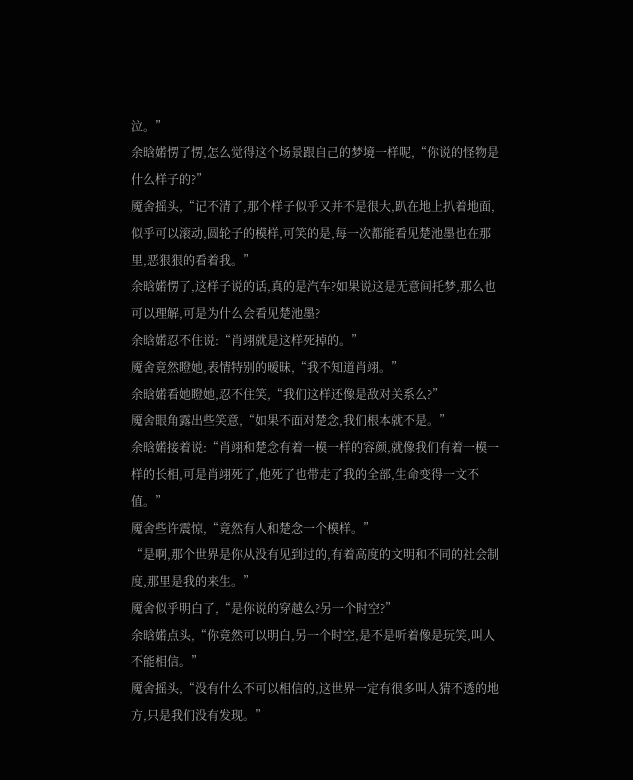泣。”
余晗婼愣了愣,怎么觉得这个场景跟自己的梦境一样呢,“你说的怪物是什么样子的?”
魇舍摇头,“记不清了,那个样子似乎又并不是很大,趴在地上扒着地面,似乎可以滚动,圆轮子的模样,可笑的是,每一次都能看见楚池墨也在那里,恶狠狠的看着我。”
余晗婼愣了,这样子说的话,真的是汽车?如果说这是无意间托梦,那么也可以理解,可是为什么会看见楚池墨?
余晗婼忍不住说:“肖翊就是这样死掉的。”
魇舍竟然瞪她,表情特别的暧昧,“我不知道肖翊。”
余晗婼看她瞪她,忍不住笑,“我们这样还像是敌对关系么?”
魇舍眼角露出些笑意,“如果不面对楚念,我们根本就不是。”
余晗婼接着说:“肖翊和楚念有着一模一样的容颜,就像我们有着一模一样的长相,可是肖翊死了,他死了也带走了我的全部,生命变得一文不值。”
魇舍些许震惊,“竟然有人和楚念一个模样。”
“是啊,那个世界是你从没有见到过的,有着高度的文明和不同的社会制度,那里是我的来生。”
魇舍似乎明白了,“是你说的穿越么?另一个时空?”
余晗婼点头,“你竟然可以明白,另一个时空,是不是听着像是玩笑,叫人不能相信。”
魇舍摇头,“没有什么不可以相信的,这世界一定有很多叫人猜不透的地方,只是我们没有发现。”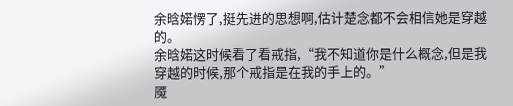余晗婼愣了,挺先进的思想啊,估计楚念都不会相信她是穿越的。
余晗婼这时候看了看戒指,“我不知道你是什么概念,但是我穿越的时候,那个戒指是在我的手上的。”
魇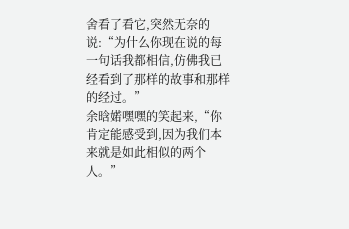舍看了看它,突然无奈的说:“为什么你现在说的每一句话我都相信,仿佛我已经看到了那样的故事和那样的经过。”
余晗婼嘿嘿的笑起来,“你肯定能感受到,因为我们本来就是如此相似的两个人。”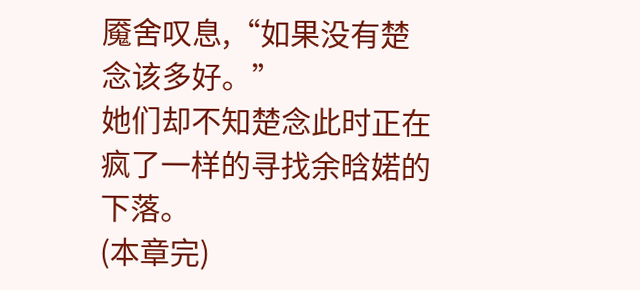魇舍叹息,“如果没有楚念该多好。”
她们却不知楚念此时正在疯了一样的寻找余晗婼的下落。
(本章完)